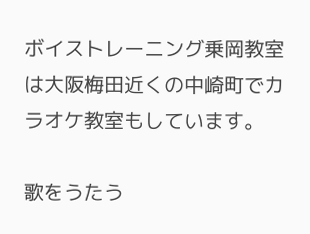ボイストレーニング乗岡教室は大阪梅田近くの中崎町でカラオケ教室もしています。

歌をうたう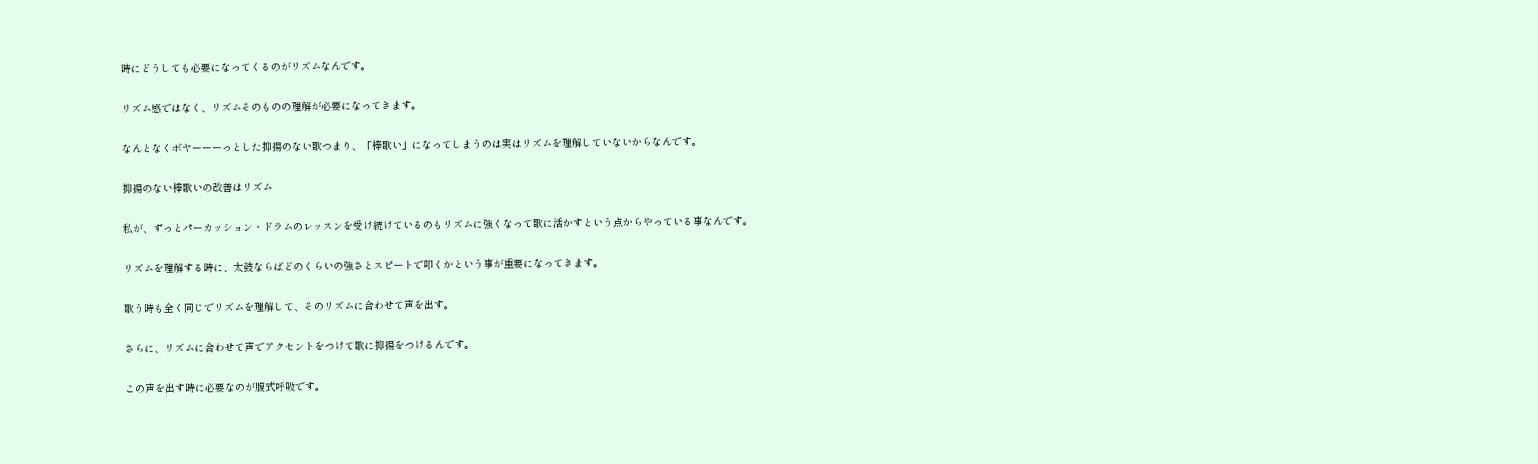時にどうしても必要になってくるのがリズムなんです。

リズム感ではなく、リズムそのものの理解が必要になってきます。

なんとなくボヤーーーっとした抑揚のない歌つまり、「棒歌い」になってしまうのは実はリズムを理解していないからなんです。

抑揚のない棒歌いの改善はリズム

私が、ずっとパーカッション・ドラムのレッスンを受け続けているのもリズムに強くなって歌に活かすという点からやっている事なんです。

リズムを理解する時に、太鼓ならばどのくらいの強さとスピートで叩くかという事が重要になってきます。

歌う時も全く同じでリズムを理解して、そのリズムに合わせて声を出す。

さらに、リズムに合わせて声でアクセントをつけて歌に抑揚をつけるんです。

この声を出す時に必要なのが腹式呼吸です。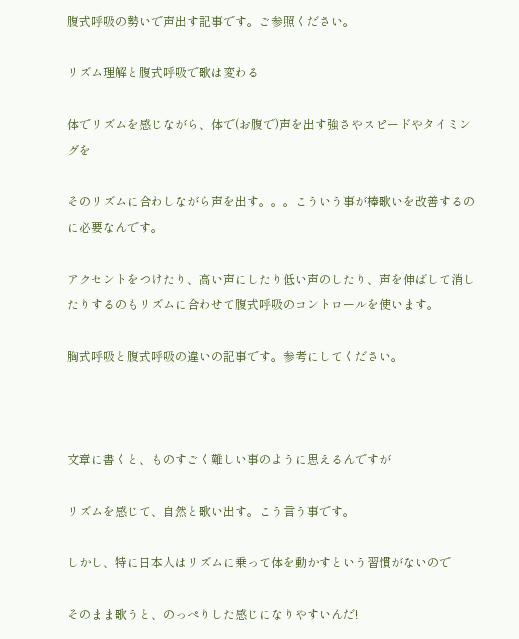腹式呼吸の勢いで声出す記事です。ご参照ください。

リズム理解と腹式呼吸で歌は変わる

体でリズムを感じながら、体で(お腹で)声を出す強さやスピードやタイミングを

そのリズムに合わしながら声を出す。。。こういう事が棒歌いを改善するのに必要なんです。

アクセントをつけたり、高い声にしたり低い声のしたり、声を伸ばして消したりするのもリズムに合わせて腹式呼吸のコントロールを使います。

胸式呼吸と腹式呼吸の違いの記事です。参考にしてください。



文章に書くと、ものすごく難しい事のように思えるんですが

リズムを感じて、自然と歌い出す。こう言う事です。

しかし、特に日本人はリズムに乗って体を動かすという習慣がないので

そのまま歌うと、のっぺりした感じになりやすいんだ!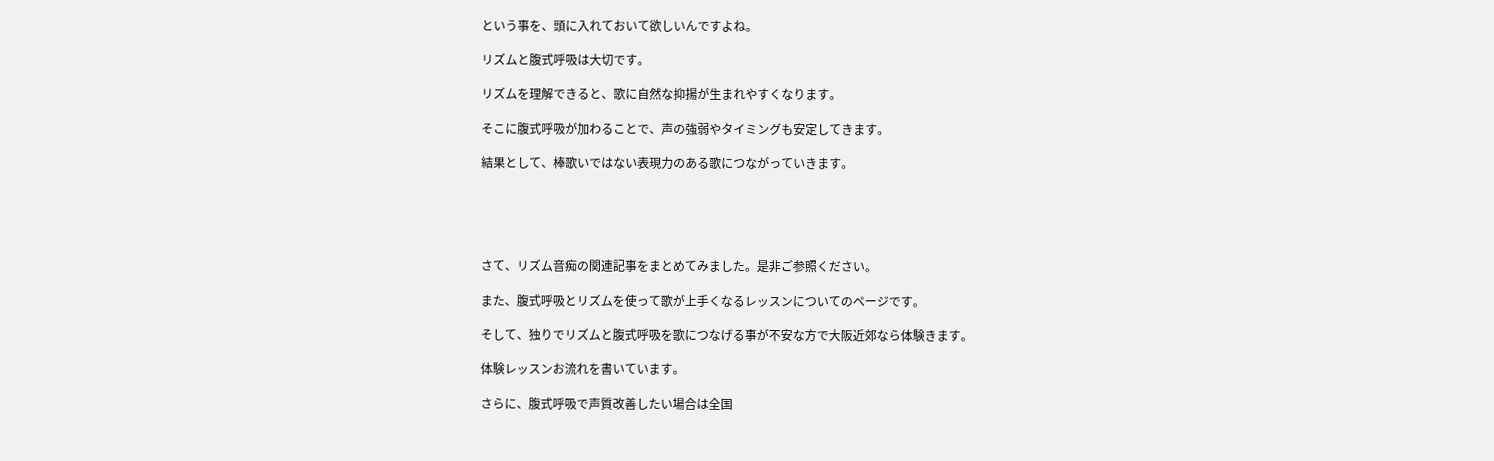という事を、頭に入れておいて欲しいんですよね。

リズムと腹式呼吸は大切です。

リズムを理解できると、歌に自然な抑揚が生まれやすくなります。

そこに腹式呼吸が加わることで、声の強弱やタイミングも安定してきます。

結果として、棒歌いではない表現力のある歌につながっていきます。





さて、リズム音痴の関連記事をまとめてみました。是非ご参照ください。

また、腹式呼吸とリズムを使って歌が上手くなるレッスンについてのページです。

そして、独りでリズムと腹式呼吸を歌につなげる事が不安な方で大阪近郊なら体験きます。

体験レッスンお流れを書いています。

さらに、腹式呼吸で声質改善したい場合は全国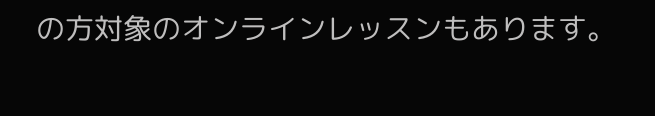の方対象のオンラインレッスンもあります。